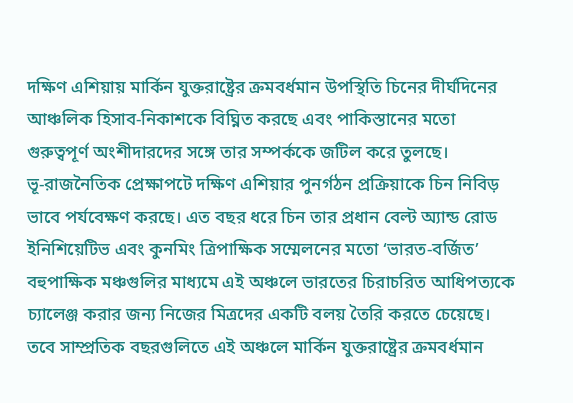দক্ষিণ এশিয়ায় মার্কিন যুক্তরাষ্ট্রের ক্রমবর্ধমান উপস্থিতি চিনের দীর্ঘদিনের আঞ্চলিক হিসাব-নিকাশকে বিঘ্নিত করছে এবং পাকিস্তানের মতো গুরুত্বপূর্ণ অংশীদারদের সঙ্গে তার সম্পর্ককে জটিল করে তুলছে।
ভূ-রাজনৈতিক প্রেক্ষাপটে দক্ষিণ এশিয়ার পুনর্গঠন প্রক্রিয়াকে চিন নিবিড় ভাবে পর্যবেক্ষণ করছে। এত বছর ধরে চিন তার প্রধান বেল্ট অ্যান্ড রোড ইনিশিয়েটিভ এবং কুনমিং ত্রিপাক্ষিক সম্মেলনের মতো ‘ভারত-বর্জিত’ বহুপাক্ষিক মঞ্চগুলির মাধ্যমে এই অঞ্চলে ভারতের চিরাচরিত আধিপত্যকে চ্যালেঞ্জ করার জন্য নিজের মিত্রদের একটি বলয় তৈরি করতে চেয়েছে। তবে সাম্প্রতিক বছরগুলিতে এই অঞ্চলে মার্কিন যুক্তরাষ্ট্রের ক্রমবর্ধমান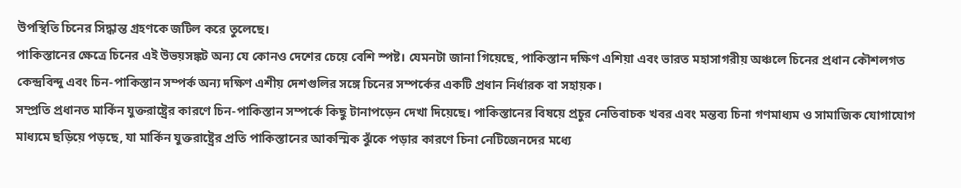উপস্থিতি চিনের সিদ্ধান্ত গ্রহণকে জটিল করে তুলেছে।
পাকিস্তানের ক্ষেত্রে চিনের এই উভয়সঙ্কট অন্য যে কোনও দেশের চেয়ে বেশি স্পষ্ট। যেমনটা জানা গিয়েছে, পাকিস্তান দক্ষিণ এশিয়া এবং ভারত মহাসাগরীয় অঞ্চলে চিনের প্রধান কৌশলগত কেন্দ্রবিন্দু এবং চিন-পাকিস্তান সম্পর্ক অন্য দক্ষিণ এশীয় দেশগুলির সঙ্গে চিনের সম্পর্কের একটি প্রধান নির্ধারক বা সহায়ক।
সম্প্রতি প্রধানত মার্কিন যুক্তরাষ্ট্রের কারণে চিন-পাকিস্তান সম্পর্কে কিছু টানাপড়েন দেখা দিয়েছে। পাকিস্তানের বিষয়ে প্রচুর নেতিবাচক খবর এবং মন্তব্য চিনা গণমাধ্যম ও সামাজিক যোগাযোগ মাধ্যমে ছড়িয়ে পড়ছে, যা মার্কিন যুক্তরাষ্ট্রের প্রতি পাকিস্তানের আকস্মিক ঝুঁকে পড়ার কারণে চিনা নেটিজেনদের মধ্যে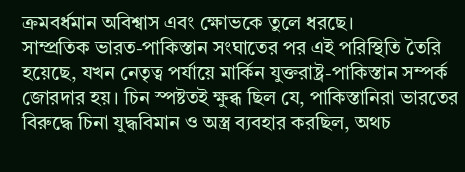ক্রমবর্ধমান অবিশ্বাস এবং ক্ষোভকে তুলে ধরছে।
সাম্প্রতিক ভারত-পাকিস্তান সংঘাতের পর এই পরিস্থিতি তৈরি হয়েছে, যখন নেতৃত্ব পর্যায়ে মার্কিন যুক্তরাষ্ট্র-পাকিস্তান সম্পর্ক জোরদার হয়। চিন স্পষ্টতই ক্ষুব্ধ ছিল যে, পাকিস্তানিরা ভারতের বিরুদ্ধে চিনা যুদ্ধবিমান ও অস্ত্র ব্যবহার করছিল, অথচ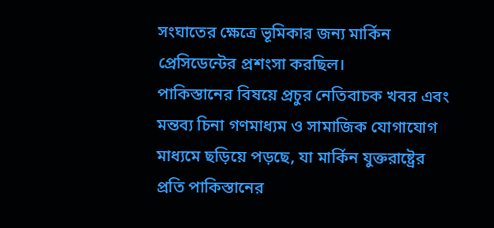সংঘাতের ক্ষেত্রে ভূমিকার জন্য মার্কিন প্রেসিডেন্টের প্রশংসা করছিল।
পাকিস্তানের বিষয়ে প্রচুর নেতিবাচক খবর এবং মন্তব্য চিনা গণমাধ্যম ও সামাজিক যোগাযোগ মাধ্যমে ছড়িয়ে পড়ছে, যা মার্কিন যুক্তরাষ্ট্রের প্রতি পাকিস্তানের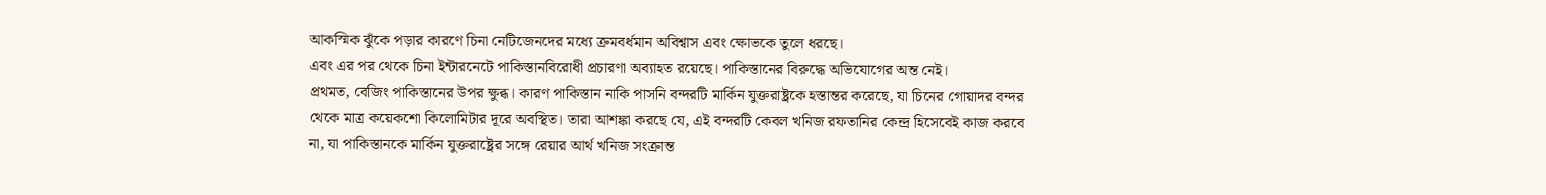আকস্মিক ঝুঁকে পড়ার কারণে চিনা নেটিজেনদের মধ্যে ক্রমবর্ধমান অবিশ্বাস এবং ক্ষোভকে তুলে ধরছে।
এবং এর পর থেকে চিনা ইন্টারনেটে পাকিস্তানবিরোধী প্রচারণা অব্যাহত রয়েছে। পাকিস্তানের বিরুদ্ধে অভিযোগের অন্ত নেই।
প্রথমত, বেজিং পাকিস্তানের উপর ক্ষুব্ধ। কারণ পাকিস্তান নাকি পাসনি বন্দরটি মার্কিন যুক্তরাষ্ট্রকে হস্তান্তর করেছে, যা চিনের গোয়াদর বন্দর থেকে মাত্র কয়েকশো কিলোমিটার দূরে অবস্থিত। তারা আশঙ্কা করছে যে, এই বন্দরটি কেবল খনিজ রফতানির কেন্দ্র হিসেবেই কাজ করবে না, যা পাকিস্তানকে মার্কিন যুক্তরাষ্ট্রের সঙ্গে রেয়ার আর্থ খনিজ সংক্রান্ত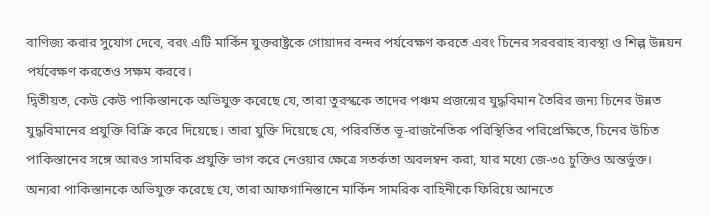বাণিজ্য করার সুযোগ দেবে, বরং এটি মার্কিন যুক্তরাষ্ট্রকে গোয়াদর বন্দর পর্যবেক্ষণ করতে এবং চিনের সরবরাহ ব্যবস্থা ও শিল্প উন্নয়ন পর্যবেক্ষণ করতেও সক্ষম করবে।
দ্বিতীয়ত, কেউ কেউ পাকিস্তানকে অভিযুক্ত করেছে যে, তারা তুরস্ককে তাদের পঞ্চম প্রজন্মের যুদ্ধবিমান তৈরির জন্য চিনের উন্নত যুদ্ধবিমানের প্রযুক্তি বিক্রি করে দিয়েছে। তারা যুক্তি দিয়েছে যে, পরিবর্তিত ভূ-রাজনৈতিক পরিস্থিতির পরিপ্রেক্ষিতে, চিনের উচিত পাকিস্তানের সঙ্গে আরও সামরিক প্রযুক্তি ভাগ করে নেওয়ার ক্ষেত্রে সতর্কতা অবলম্বন করা, যার মধ্যে জে-৩৫ চুক্তিও অন্তর্ভুক্ত।
অন্যরা পাকিস্তানকে অভিযুক্ত করেছে যে, তারা আফগানিস্তানে মার্কিন সামরিক বাহিনীকে ফিরিয়ে আনতে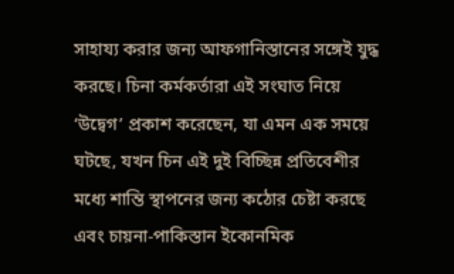সাহায্য করার জন্য আফগানিস্তানের সঙ্গেই যুদ্ধ করছে। চিনা কর্মকর্তারা এই সংঘাত নিয়ে ‘উদ্বেগ’ প্রকাশ করেছেন, যা এমন এক সময়ে ঘটছে, যখন চিন এই দুই বিচ্ছিন্ন প্রতিবেশীর মধ্যে শান্তি স্থাপনের জন্য কঠোর চেষ্টা করছে এবং চায়না-পাকিস্তান ইকোনমিক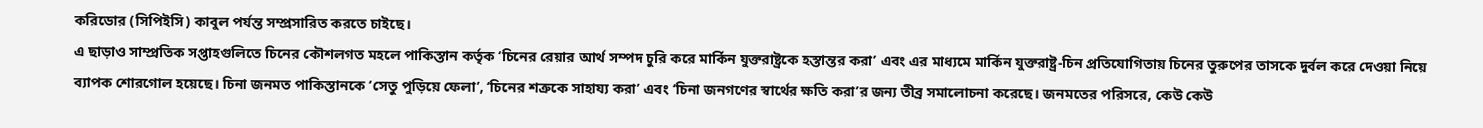করিডোর (সিপিইসি) কাবুল পর্যন্ত সম্প্রসারিত করতে চাইছে।
এ ছাড়াও সাম্প্রতিক সপ্তাহগুলিতে চিনের কৌশলগত মহলে পাকিস্তান কর্তৃক ‘চিনের রেয়ার আর্থ সম্পদ চুরি করে মার্কিন যুক্তরাষ্ট্রকে হস্তান্তর করা’ এবং এর মাধ্যমে মার্কিন যুক্তরাষ্ট্র-চিন প্রতিযোগিতায় চিনের তুরুপের তাসকে দুর্বল করে দেওয়া নিয়ে ব্যাপক শোরগোল হয়েছে। চিনা জনমত পাকিস্তানকে ‘সেতু পুড়িয়ে ফেলা’, ‘চিনের শত্রুকে সাহায্য করা’ এবং ‘চিনা জনগণের স্বার্থের ক্ষতি করা’র জন্য তীব্র সমালোচনা করেছে। জনমতের পরিসরে, কেউ কেউ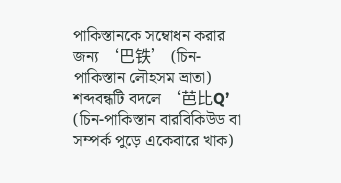পাকিস্তানকে সম্বোধন করার জন্য ‘巴铁’ (চিন-পাকিস্তান লৌহসম ভ্রাতা) শব্দবন্ধটি বদলে ‘芭比Q’ (চিন-পাকিস্তান বারবিকিউড বা সম্পর্ক পুড়ে একেবারে খাক)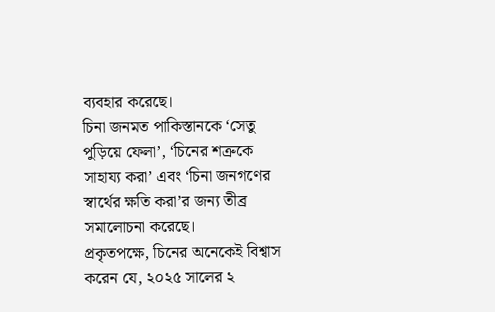ব্যবহার করেছে।
চিনা জনমত পাকিস্তানকে ‘সেতু পুড়িয়ে ফেলা’, ‘চিনের শত্রুকে সাহায্য করা’ এবং ‘চিনা জনগণের স্বার্থের ক্ষতি করা’র জন্য তীব্র সমালোচনা করেছে।
প্রকৃতপক্ষে, চিনের অনেকেই বিশ্বাস করেন যে, ২০২৫ সালের ২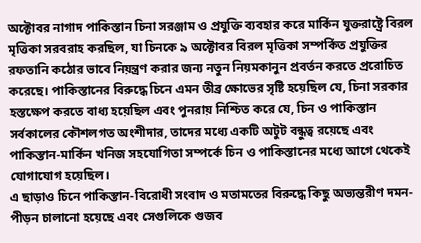অক্টোবর নাগাদ পাকিস্তান চিনা সরঞ্জাম ও প্রযুক্তি ব্যবহার করে মার্কিন যুক্তরাষ্ট্রে বিরল মৃত্তিকা সরবরাহ করছিল, যা চিনকে ৯ অক্টোবর বিরল মৃত্তিকা সম্পর্কিত প্রযুক্তির রফতানি কঠোর ভাবে নিয়ন্ত্রণ করার জন্য নতুন নিয়মকানুন প্রবর্তন করতে প্ররোচিত করেছে। পাকিস্তানের বিরুদ্ধে চিনে এমন তীব্র ক্ষোভের সৃষ্টি হয়েছিল যে, চিনা সরকার হস্তক্ষেপ করতে বাধ্য হয়েছিল এবং পুনরায় নিশ্চিত করে যে, চিন ও পাকিস্তান সর্বকালের কৌশলগত অংশীদার, তাদের মধ্যে একটি অটুট বন্ধুত্ব রয়েছে এবং পাকিস্তান-মার্কিন খনিজ সহযোগিতা সম্পর্কে চিন ও পাকিস্তানের মধ্যে আগে থেকেই যোগাযোগ হয়েছিল।
এ ছাড়াও চিনে পাকিস্তান-বিরোধী সংবাদ ও মতামতের বিরুদ্ধে কিছু অভ্যন্তরীণ দমন-পীড়ন চালানো হয়েছে এবং সেগুলিকে গুজব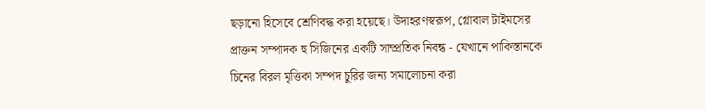ছড়ানো হিসেবে শ্রেণিবদ্ধ করা হয়েছে। উদাহরণস্বরূপ, গ্লোবাল টাইমসের প্রাক্তন সম্পাদক হু সিজিনের একটি সাম্প্রতিক নিবন্ধ - যেখানে পাকিস্তানকে চিনের বিরল মৃত্তিকা সম্পদ চুরির জন্য সমালোচনা করা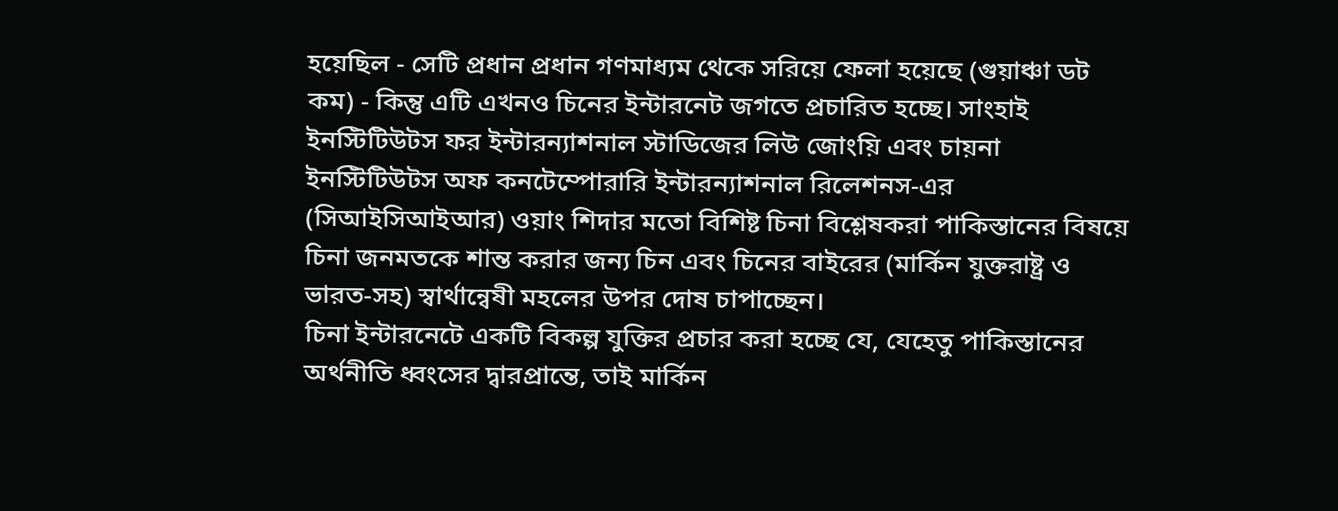হয়েছিল - সেটি প্রধান প্রধান গণমাধ্যম থেকে সরিয়ে ফেলা হয়েছে (গুয়াঞ্চা ডট কম) - কিন্তু এটি এখনও চিনের ইন্টারনেট জগতে প্রচারিত হচ্ছে। সাংহাই ইনস্টিটিউটস ফর ইন্টারন্যাশনাল স্টাডিজের লিউ জোংয়ি এবং চায়না ইনস্টিটিউটস অফ কনটেম্পোরারি ইন্টারন্যাশনাল রিলেশনস-এর (সিআইসিআইআর) ওয়াং শিদার মতো বিশিষ্ট চিনা বিশ্লেষকরা পাকিস্তানের বিষয়ে চিনা জনমতকে শান্ত করার জন্য চিন এবং চিনের বাইরের (মার্কিন যুক্তরাষ্ট্র ও ভারত-সহ) স্বার্থান্বেষী মহলের উপর দোষ চাপাচ্ছেন।
চিনা ইন্টারনেটে একটি বিকল্প যুক্তির প্রচার করা হচ্ছে যে, যেহেতু পাকিস্তানের অর্থনীতি ধ্বংসের দ্বারপ্রান্তে, তাই মার্কিন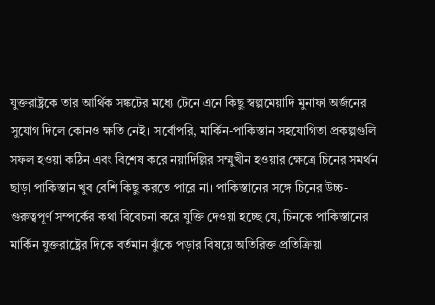যুক্তরাষ্ট্রকে তার আর্থিক সঙ্কটের মধ্যে টেনে এনে কিছু স্বল্পমেয়াদি মুনাফা অর্জনের সুযোগ দিলে কোনও ক্ষতি নেই। সর্বোপরি, মার্কিন-পাকিস্তান সহযোগিতা প্রকল্পগুলি সফল হওয়া কঠিন এবং বিশেষ করে নয়াদিল্লির সম্মুখীন হওয়ার ক্ষেত্রে চিনের সমর্থন ছাড়া পাকিস্তান খুব বেশি কিছু করতে পারে না। পাকিস্তানের সঙ্গে চিনের উচ্চ-গুরুত্বপূর্ণ সম্পর্কের কথা বিবেচনা করে যুক্তি দেওয়া হচ্ছে যে, চিনকে পাকিস্তানের মার্কিন যুক্তরাষ্ট্রের দিকে বর্তমান ঝুঁকে পড়ার বিষয়ে অতিরিক্ত প্রতিক্রিয়া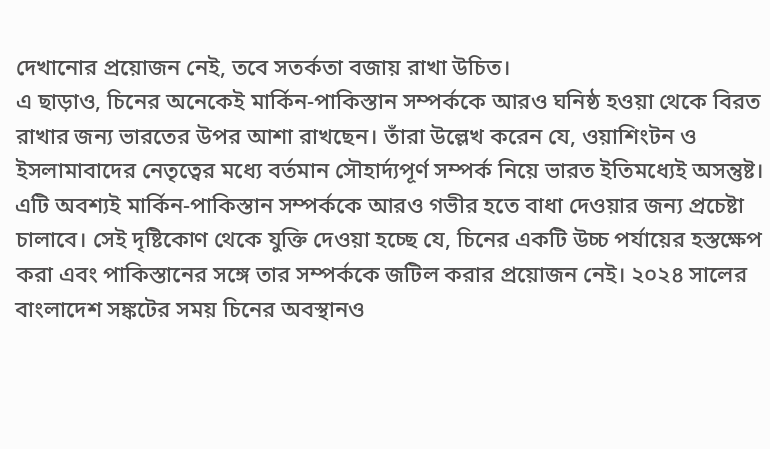দেখানোর প্রয়োজন নেই, তবে সতর্কতা বজায় রাখা উচিত।
এ ছাড়াও, চিনের অনেকেই মার্কিন-পাকিস্তান সম্পর্ককে আরও ঘনিষ্ঠ হওয়া থেকে বিরত রাখার জন্য ভারতের উপর আশা রাখছেন। তাঁরা উল্লেখ করেন যে, ওয়াশিংটন ও ইসলামাবাদের নেতৃত্বের মধ্যে বর্তমান সৌহার্দ্যপূর্ণ সম্পর্ক নিয়ে ভারত ইতিমধ্যেই অসন্তুষ্ট। এটি অবশ্যই মার্কিন-পাকিস্তান সম্পর্ককে আরও গভীর হতে বাধা দেওয়ার জন্য প্রচেষ্টা চালাবে। সেই দৃষ্টিকোণ থেকে যুক্তি দেওয়া হচ্ছে যে, চিনের একটি উচ্চ পর্যায়ের হস্তক্ষেপ করা এবং পাকিস্তানের সঙ্গে তার সম্পর্ককে জটিল করার প্রয়োজন নেই। ২০২৪ সালের বাংলাদেশ সঙ্কটের সময় চিনের অবস্থানও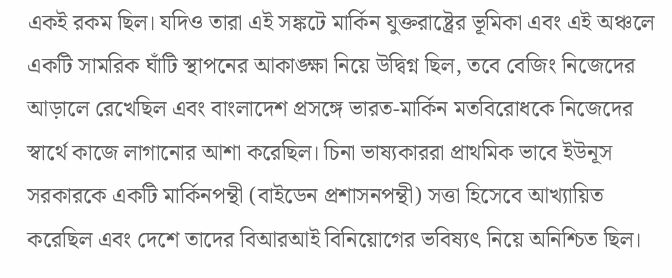একই রকম ছিল। যদিও তারা এই সঙ্কটে মার্কিন যুক্তরাষ্ট্রের ভূমিকা এবং এই অঞ্চলে একটি সামরিক ঘাঁটি স্থাপনের আকাঙ্ক্ষা নিয়ে উদ্বিগ্ন ছিল, তবে বেজিং নিজেদের আড়ালে রেখেছিল এবং বাংলাদেশ প্রসঙ্গে ভারত-মার্কিন মতবিরোধকে নিজেদের স্বার্থে কাজে লাগানোর আশা করেছিল। চিনা ভাষ্যকাররা প্রাথমিক ভাবে ইউনূস সরকারকে একটি মার্কিনপন্থী (বাইডেন প্রশাসনপন্থী) সত্তা হিসেবে আখ্যায়িত করেছিল এবং দেশে তাদের বিআরআই বিনিয়োগের ভবিষ্যৎ নিয়ে অনিশ্চিত ছিল।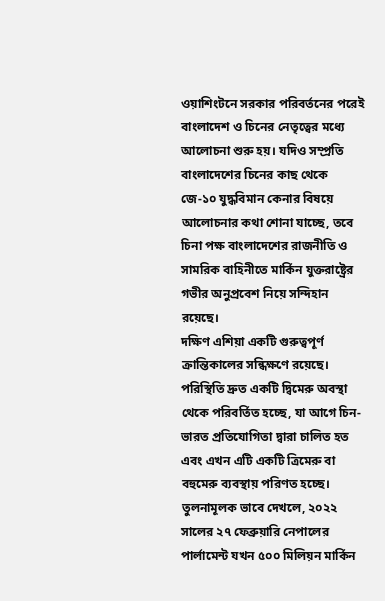ওয়াশিংটনে সরকার পরিবর্তনের পরেই বাংলাদেশ ও চিনের নেতৃত্বের মধ্যে আলোচনা শুরু হয়। যদিও সম্প্রতি বাংলাদেশের চিনের কাছ থেকে জে-১০ যুদ্ধবিমান কেনার বিষয়ে আলোচনার কথা শোনা যাচ্ছে, তবে চিনা পক্ষ বাংলাদেশের রাজনীতি ও সামরিক বাহিনীতে মার্কিন যুক্তরাষ্ট্রের গভীর অনুপ্রবেশ নিয়ে সন্দিহান রয়েছে।
দক্ষিণ এশিয়া একটি গুরুত্বপূর্ণ ক্রান্তিকালের সন্ধিক্ষণে রয়েছে। পরিস্থিতি দ্রুত একটি দ্বিমেরু অবস্থা থেকে পরিবর্তিত হচ্ছে, যা আগে চিন-ভারত প্রতিযোগিতা দ্বারা চালিত হত এবং এখন এটি একটি ত্রিমেরু বা বহুমেরু ব্যবস্থায় পরিণত হচ্ছে।
তুলনামূলক ভাবে দেখলে, ২০২২ সালের ২৭ ফেব্রুয়ারি নেপালের পার্লামেন্ট যখন ৫০০ মিলিয়ন মার্কিন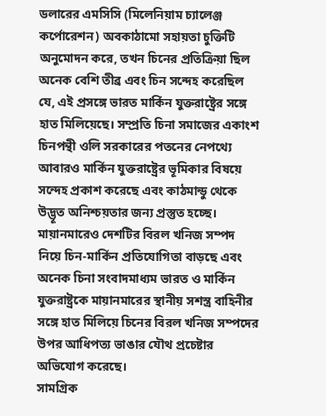ডলারের এমসিসি (মিলেনিয়াম চ্যালেঞ্জ কর্পোরেশন) অবকাঠামো সহায়তা চুক্তিটি অনুমোদন করে, তখন চিনের প্রতিক্রিয়া ছিল অনেক বেশি তীব্র এবং চিন সন্দেহ করেছিল যে, এই প্রসঙ্গে ভারত মার্কিন যুক্তরাষ্ট্রের সঙ্গে হাত মিলিয়েছে। সম্প্রতি চিনা সমাজের একাংশ চিনপন্থী ওলি সরকারের পতনের নেপথ্যে আবারও মার্কিন যুক্তরাষ্ট্রের ভূমিকার বিষয়ে সন্দেহ প্রকাশ করেছে এবং কাঠমান্ডু থেকে উদ্ভূত অনিশ্চয়তার জন্য প্রস্তুত হচ্ছে। মায়ানমারেও দেশটির বিরল খনিজ সম্পদ নিয়ে চিন-মার্কিন প্রতিযোগিতা বাড়ছে এবং অনেক চিনা সংবাদমাধ্যম ভারত ও মার্কিন যুক্তরাষ্ট্রকে মায়ানমারের স্থানীয় সশস্ত্র বাহিনীর সঙ্গে হাত মিলিয়ে চিনের বিরল খনিজ সম্পদের উপর আধিপত্য ভাঙার যৌথ প্রচেষ্টার অভিযোগ করেছে।
সামগ্রিক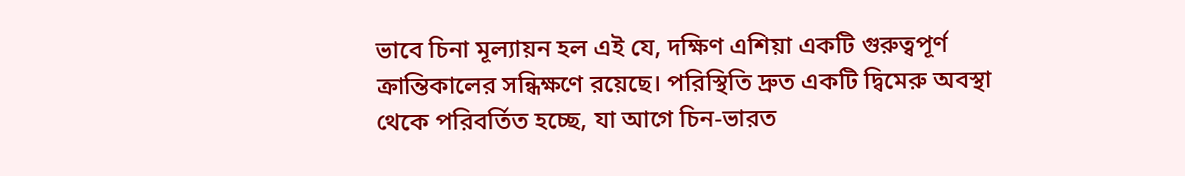ভাবে চিনা মূল্যায়ন হল এই যে, দক্ষিণ এশিয়া একটি গুরুত্বপূর্ণ ক্রান্তিকালের সন্ধিক্ষণে রয়েছে। পরিস্থিতি দ্রুত একটি দ্বিমেরু অবস্থা থেকে পরিবর্তিত হচ্ছে, যা আগে চিন-ভারত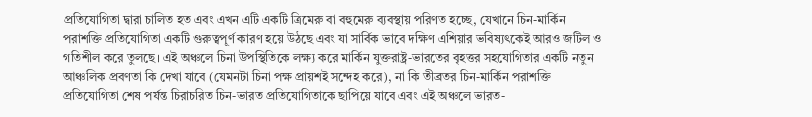প্রতিযোগিতা দ্বারা চালিত হত এবং এখন এটি একটি ত্রিমেরু বা বহুমেরু ব্যবস্থায় পরিণত হচ্ছে, যেখানে চিন-মার্কিন পরাশক্তি প্রতিযোগিতা একটি গুরুত্বপূর্ণ কারণ হয়ে উঠছে এবং যা সার্বিক ভাবে দক্ষিণ এশিয়ার ভবিষ্যৎকেই আরও জটিল ও গতিশীল করে তুলছে। এই অঞ্চলে চিনা উপস্থিতিকে লক্ষ্য করে মার্কিন যুক্তরাষ্ট্র-ভারতের বৃহত্তর সহযোগিতার একটি নতুন আঞ্চলিক প্রবণতা কি দেখা যাবে (যেমনটা চিনা পক্ষ প্রায়শই সন্দেহ করে), না কি তীব্রতর চিন-মার্কিন পরাশক্তি প্রতিযোগিতা শেষ পর্যন্ত চিরাচরিত চিন-ভারত প্রতিযোগিতাকে ছাপিয়ে যাবে এবং এই অঞ্চলে ভারত-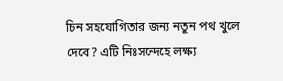চিন সহযোগিতার জন্য নতুন পথ খুলে দেবে? এটি নিঃসন্দেহে লক্ষ্য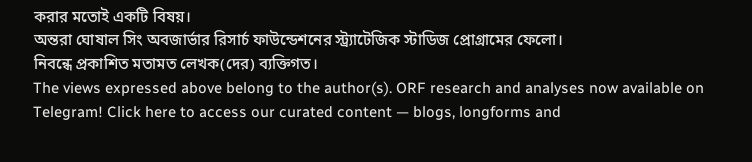করার মতোই একটি বিষয়।
অন্তরা ঘোষাল সিং অবজার্ভার রিসার্চ ফাউন্ডেশনের স্ট্র্যাটেজিক স্টাডিজ প্রোগ্রামের ফেলো।
নিবন্ধে প্রকাশিত মতামত লেখক(দের) ব্যক্তিগত।
The views expressed above belong to the author(s). ORF research and analyses now available on Telegram! Click here to access our curated content — blogs, longforms and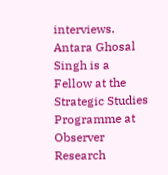interviews.
Antara Ghosal Singh is a Fellow at the Strategic Studies Programme at Observer Research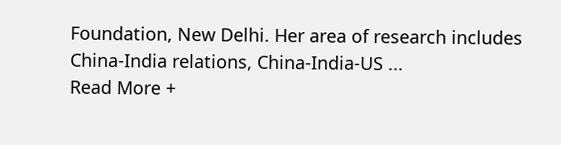Foundation, New Delhi. Her area of research includes China-India relations, China-India-US ...
Read More +